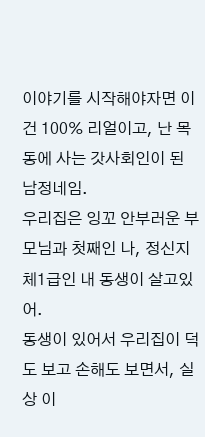이야기를 시작해야자면 이건 100% 리얼이고, 난 목동에 사는 갓사회인이 된 남정네임.
우리집은 잉꼬 안부러운 부모님과 첫째인 나, 정신지체1급인 내 동생이 살고있어.
동생이 있어서 우리집이 덕도 보고 손해도 보면서, 실상 이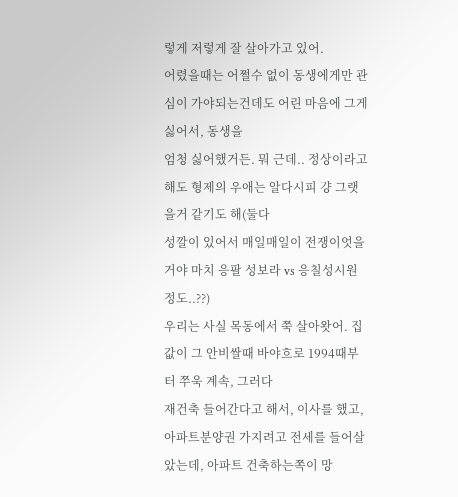렇게 저렇게 잘 살아가고 있어.
어렸을때는 어쩔수 없이 동생에게만 관심이 가야되는건데도 어린 마음에 그게 싫어서, 동생을
엄청 싫어했거든. 뭐 근데.. 정상이라고 해도 형제의 우애는 알다시피 걍 그랫을거 같기도 해(둘다
성깔이 있어서 매일매일이 전쟁이엇을거야 마치 응팔 성보라 vs 응칠성시원 정도..??)
우리는 사실 목동에서 쭉 살아왓어. 집값이 그 안비쌀때 바야흐로 1994때부터 쭈욱 계속, 그러다
재건축 들어간다고 해서, 이사를 했고, 아파트분양권 가지려고 전세를 들어살았는데, 아파트 건축하는쪽이 망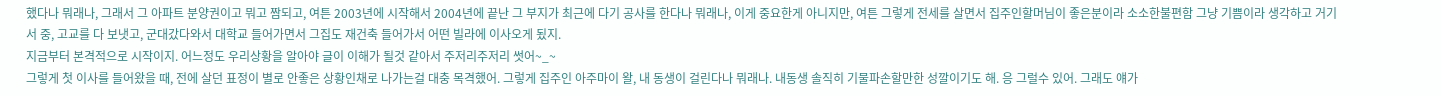했다나 뭐래나, 그래서 그 아파트 분양권이고 뭐고 짬되고, 여튼 2003년에 시작해서 2004년에 끝난 그 부지가 최근에 다기 공사를 한다나 뭐래나, 이게 중요한게 아니지만, 여튼 그렇게 전세를 살면서 집주인할머님이 좋은분이라 소소한불편함 그냥 기쁨이라 생각하고 거기서 중, 고교를 다 보냇고, 군대갔다와서 대학교 들어가면서 그집도 재건축 들어가서 어떤 빌라에 이사오게 됬지.
지금부터 본격적으로 시작이지. 어느정도 우리상황을 알아야 글이 이해가 될것 같아서 주저리주저리 썻어~_~
그렇게 첫 이사를 들어왔을 때, 전에 살던 표정이 별로 안좋은 상황인채로 나가는걸 대충 목격했어. 그렇게 집주인 아주마이 왈, 내 동생이 걸린다나 뭐래나. 내동생 솔직히 기물파손할만한 성깔이기도 해. 응 그럴수 있어. 그래도 얘가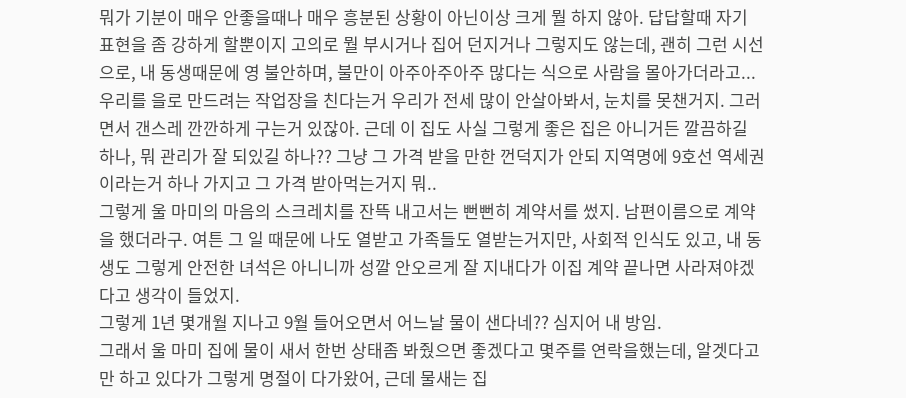뭐가 기분이 매우 안좋을때나 매우 흥분된 상황이 아닌이상 크게 뭘 하지 않아. 답답할때 자기 표현을 좀 강하게 할뿐이지 고의로 뭘 부시거나 집어 던지거나 그렇지도 않는데, 괜히 그런 시선으로, 내 동생때문에 영 불안하며, 불만이 아주아주아주 많다는 식으로 사람을 몰아가더라고... 우리를 을로 만드려는 작업장을 친다는거 우리가 전세 많이 안살아봐서, 눈치를 못챈거지. 그러면서 갠스레 깐깐하게 구는거 있잖아. 근데 이 집도 사실 그렇게 좋은 집은 아니거든 깔끔하길 하나, 뭐 관리가 잘 되있길 하나?? 그냥 그 가격 받을 만한 껀덕지가 안되 지역명에 9호선 역세권이라는거 하나 가지고 그 가격 받아먹는거지 뭐..
그렇게 울 마미의 마음의 스크레치를 잔뜩 내고서는 뻔뻔히 계약서를 썼지. 남편이름으로 계약을 했더라구. 여튼 그 일 때문에 나도 열받고 가족들도 열받는거지만, 사회적 인식도 있고, 내 동생도 그렇게 안전한 녀석은 아니니까 성깔 안오르게 잘 지내다가 이집 계약 끝나면 사라져야겠다고 생각이 들었지.
그렇게 1년 몇개월 지나고 9월 들어오면서 어느날 물이 샌다네?? 심지어 내 방임.
그래서 울 마미 집에 물이 새서 한번 상태좀 봐줬으면 좋겠다고 몇주를 연락을했는데, 알겟다고만 하고 있다가 그렇게 명절이 다가왔어, 근데 물새는 집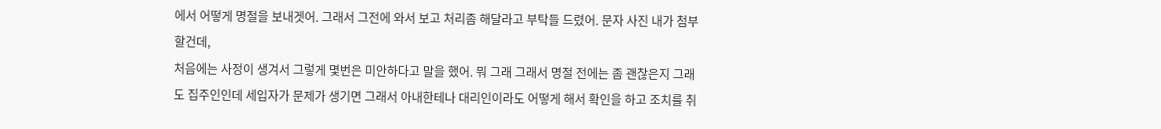에서 어떻게 명절을 보내겟어. 그래서 그전에 와서 보고 처리좀 해달라고 부탁들 드렸어. 문자 사진 내가 첨부 할건데,
처음에는 사정이 생겨서 그렇게 몇번은 미안하다고 말을 했어. 뭐 그래 그래서 명절 전에는 좀 괜찮은지 그래도 집주인인데 세입자가 문제가 생기면 그래서 아내한테나 대리인이라도 어떻게 해서 확인을 하고 조치를 취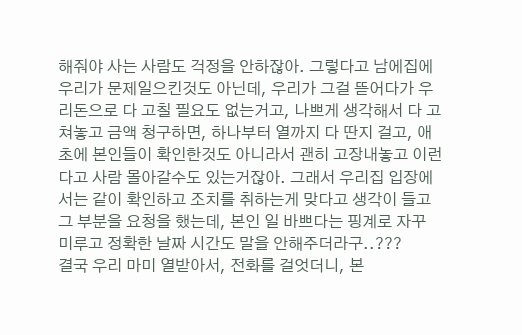해줘야 사는 사람도 걱정을 안하잖아. 그렇다고 남에집에 우리가 문제일으킨것도 아닌데, 우리가 그걸 뜯어다가 우리돈으로 다 고칠 필요도 없는거고, 나쁘게 생각해서 다 고쳐놓고 금액 청구하면, 하나부터 열까지 다 딴지 걸고, 애초에 본인들이 확인한것도 아니라서 괜히 고장내놓고 이런다고 사람 몰아갈수도 있는거잖아. 그래서 우리집 입장에서는 같이 확인하고 조치를 취하는게 맞다고 생각이 들고 그 부분을 요청을 했는데, 본인 일 바쁘다는 핑계로 자꾸 미루고 정확한 날짜 시간도 말을 안해주더라구..???
결국 우리 마미 열받아서, 전화를 걸엇더니, 본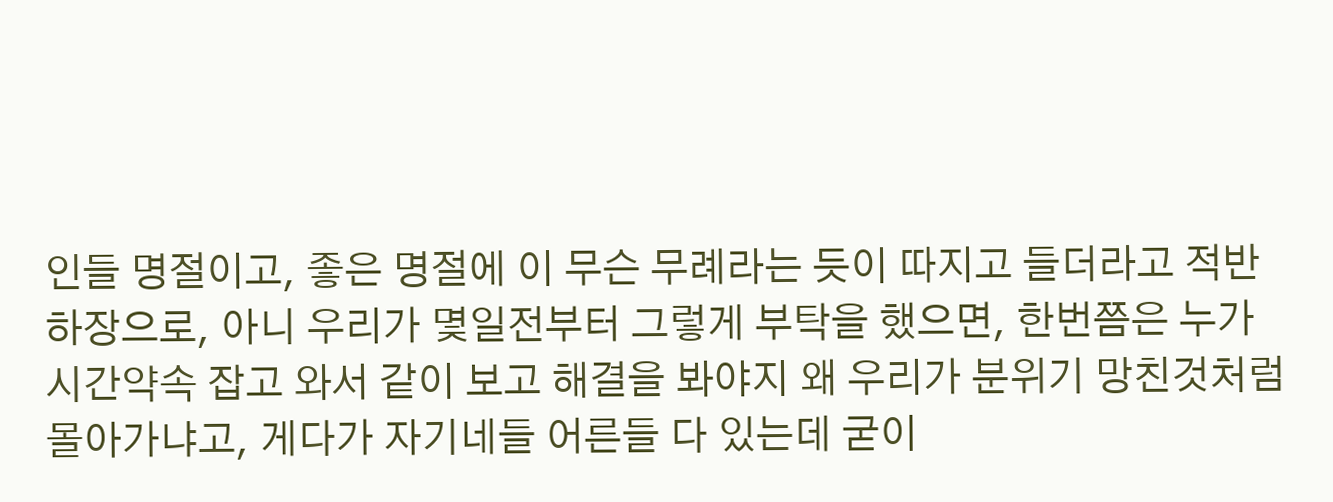인들 명절이고, 좋은 명절에 이 무슨 무례라는 듯이 따지고 들더라고 적반하장으로, 아니 우리가 몇일전부터 그렇게 부탁을 했으면, 한번쯤은 누가 시간약속 잡고 와서 같이 보고 해결을 봐야지 왜 우리가 분위기 망친것처럼 몰아가냐고, 게다가 자기네들 어른들 다 있는데 굳이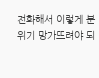전화해서 이렇게 분위기 망가뜨려야 되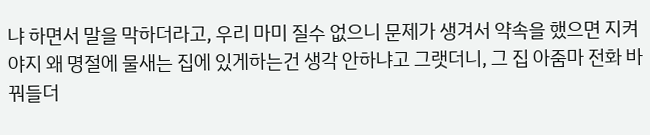냐 하면서 말을 막하더라고, 우리 마미 질수 없으니 문제가 생겨서 약속을 했으면 지켜야지 왜 명절에 물새는 집에 있게하는건 생각 안하냐고 그랫더니, 그 집 아줌마 전화 바꿔들더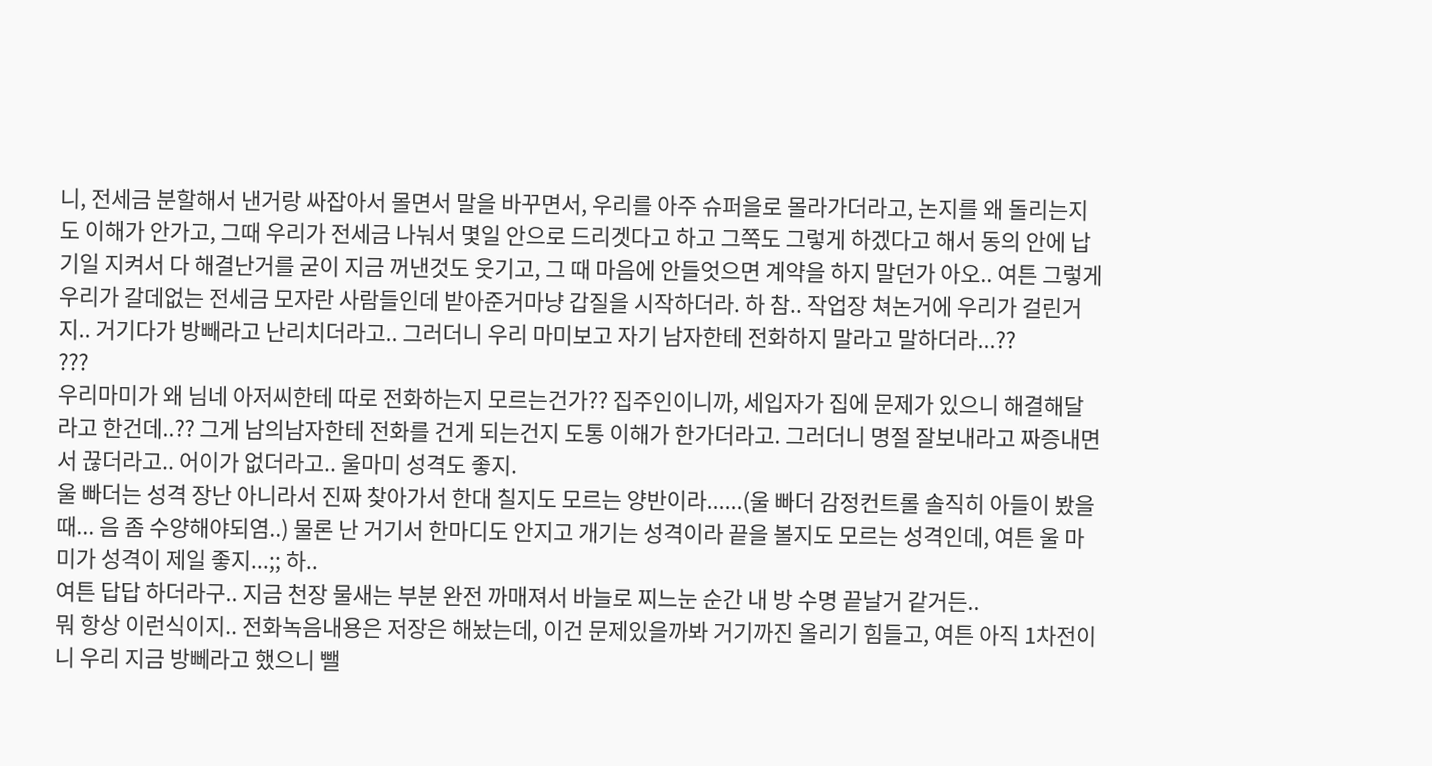니, 전세금 분할해서 낸거랑 싸잡아서 몰면서 말을 바꾸면서, 우리를 아주 슈퍼을로 몰라가더라고, 논지를 왜 돌리는지도 이해가 안가고, 그때 우리가 전세금 나눠서 몇일 안으로 드리겟다고 하고 그쪽도 그렇게 하겠다고 해서 동의 안에 납기일 지켜서 다 해결난거를 굳이 지금 꺼낸것도 웃기고, 그 때 마음에 안들엇으면 계약을 하지 말던가 아오.. 여튼 그렇게 우리가 갈데없는 전세금 모자란 사람들인데 받아준거마냥 갑질을 시작하더라. 하 참.. 작업장 쳐논거에 우리가 걸린거지.. 거기다가 방빼라고 난리치더라고.. 그러더니 우리 마미보고 자기 남자한테 전화하지 말라고 말하더라...??
???
우리마미가 왜 님네 아저씨한테 따로 전화하는지 모르는건가?? 집주인이니까, 세입자가 집에 문제가 있으니 해결해달라고 한건데..?? 그게 남의남자한테 전화를 건게 되는건지 도통 이해가 한가더라고. 그러더니 명절 잘보내라고 짜증내면서 끊더라고.. 어이가 없더라고.. 울마미 성격도 좋지.
울 빠더는 성격 장난 아니라서 진짜 찾아가서 한대 칠지도 모르는 양반이라......(울 빠더 감정컨트롤 솔직히 아들이 봤을때... 음 좀 수양해야되염..) 물론 난 거기서 한마디도 안지고 개기는 성격이라 끝을 볼지도 모르는 성격인데, 여튼 울 마미가 성격이 제일 좋지...;; 하..
여튼 답답 하더라구.. 지금 천장 물새는 부분 완전 까매져서 바늘로 찌느눈 순간 내 방 수명 끝날거 같거든..
뭐 항상 이런식이지.. 전화녹음내용은 저장은 해놨는데, 이건 문제있을까봐 거기까진 올리기 힘들고, 여튼 아직 1차전이니 우리 지금 방뻬라고 했으니 뺄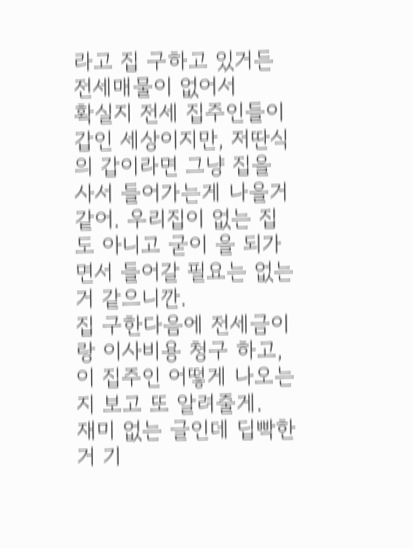라고 집 구하고 있거든 전세매물이 없어서
확실지 전세 집주인들이 갑인 세상이지만, 저딴식의 갑이라면 그냥 집을 사서 들어가는게 나을거 같어. 우리집이 없는 집도 아니고 굳이 을 되가면서 들어갈 필요는 없는 거 같으니깐.
집 구한다음에 전세금이랑 이사비용 청구 하고, 이 집주인 어떻게 나오는지 보고 또 알려줄게.
재미 없는 글인데 딥빡한거 기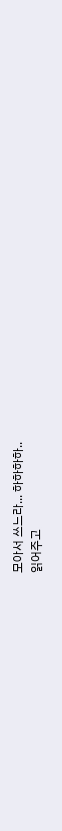모아서 쓰느라... 하하하하..
읽어주고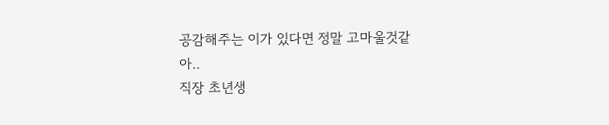공감해주는 이가 있다면 정말 고마울것같아..
직장 초년생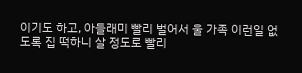이기도 하고, 아들래미 빨리 벌어서 울 가족 이런일 없도록 집 떡하니 살 정도로 빨리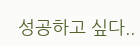성공하고 싶다..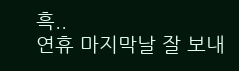흑..
연휴 마지막날 잘 보내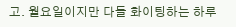고. 월요일이지만 다들 화이팅하는 하루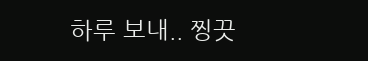하루 보내.. 찡끗